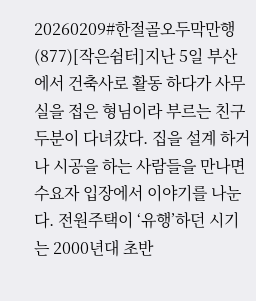20260209#한절골오두막만행(877)[작은쉼터]지난 5일 부산에서 건축사로 활동 하다가 사무실을 접은 형님이라 부르는 친구 두분이 다녀갔다. 집을 설계 하거나 시공을 하는 사람들을 만나면 수요자 입장에서 이야기를 나눈다. 전원주택이 ‘유행’하던 시기는 2000년대 초반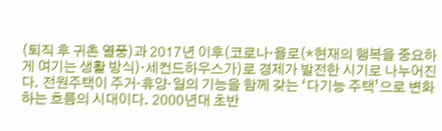(퇴직 후 귀촌 열풍)과 2017년 이후(코로나·욜로(*현재의 행복을 중요하게 여기는 생활 방식)·세컨드하우스가)로 경제가 발전한 시기로 나누어진다. 전원주택이 주거·휴양·일의 기능을 함께 갖는 ‘다기능 주택’으로 변화하는 흐름의 시대이다. 2000년대 초반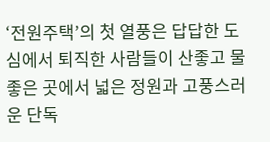‘전원주택’의 첫 열풍은 답답한 도심에서 퇴직한 사람들이 산좋고 물좋은 곳에서 넓은 정원과 고풍스러운 단독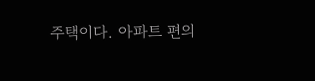주택이다. 아파트 편의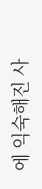에 익숙해진 사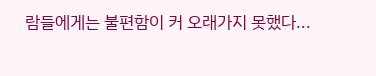람들에게는 불편함이 커 오래가지 못했다...